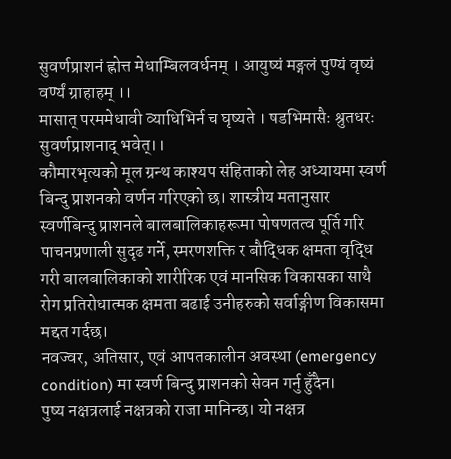सुवर्णप्राशनं ह्नोत्त मेधाम्बिलवर्धनम् । आयुष्यं मङ्गलं पुण्यं वृष्यं वर्ण्यं ग्राहाहम् ।।
मासात् परममेधावी व्याधिभिर्न च घृष्यते । षडभिमासैः श्रुतधरः सुवर्णप्राशनाद् भवेत्।।
कौमारभृत्यको मूल ग्रन्थ काश्यप संहिताको लेह अध्यायमा स्वर्ण बिन्दु प्राशनको वर्णन गरिएको छ। शास्त्रीय मतानुसार स्वर्णबिन्दु प्राशनले बालबालिकाहरूमा पोषणतत्व पूर्ति गरि पाचनप्रणाली सुदृढ गर्ने, स्मरणशक्ति र बौद्धिक क्षमता वृद्धि गरी बालबालिकाको शारीरिक एवं मानसिक विकासका साथै रोग प्रतिरोधात्मक क्षमता बढाई उनीहरुको सर्वाङ्गीण विकासमा मद्दत गर्दछ।
नवज्वर, अतिसार, एवं आपतकालीन अवस्था (emergency condition) मा स्वर्ण बिन्दु प्राशनको सेवन गर्नु हुँदैन।
पुष्य नक्षत्रलाई नक्षत्रको राजा मानिन्छ। यो नक्षत्र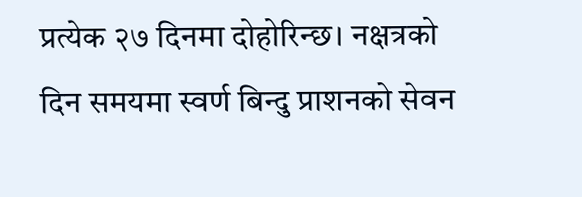प्रत्येक २७ दिनमा दोहोरिन्छ। नक्षत्रको दिन समयमा स्वर्ण बिन्दु प्राशनको सेवन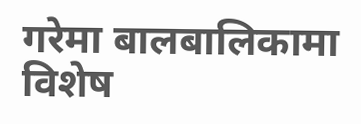गरेमा बालबालिकामा विशेष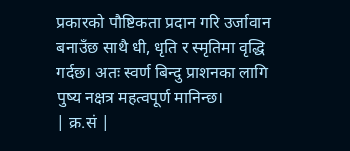प्रकारको पौष्टिकता प्रदान गरि उर्जावान बनाउँछ साथै धी, धृति र स्मृतिमा वृद्धि गर्दछ। अतः स्वर्ण बिन्दु प्राशनका लागि पुष्य नक्षत्र महत्वपूर्ण मानिन्छ।
| क्र.सं |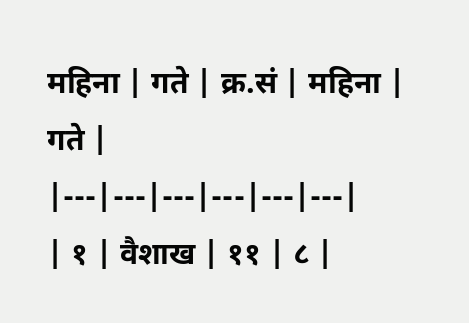महिना | गते | क्र.सं | महिना | गते |
|---|---|---|---|---|---|
| १ | वैशाख | ११ | ८ |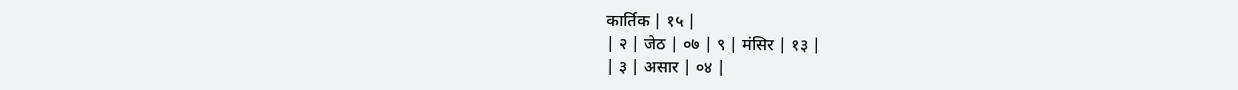कार्तिक | १५ |
| २ | जेठ | ०७ | ९ | मंसिर | १३ |
| ३ | असार | ०४ |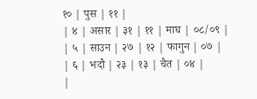१० | पुस | ११ |
| ४ | असार | ३१ | ११ | माघ | ०८/०९ |
| ५ | साउन | २७ | १२ | फागुन | ०७ |
| ६ | भदौ | २३ | १३ | चैत | ०४ |
|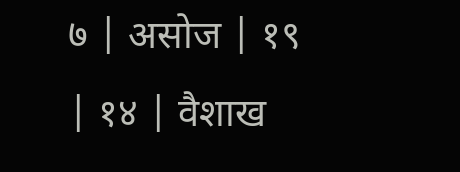७ | असोज | १९ | १४ | वैशाख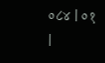०८४ | ०१ |